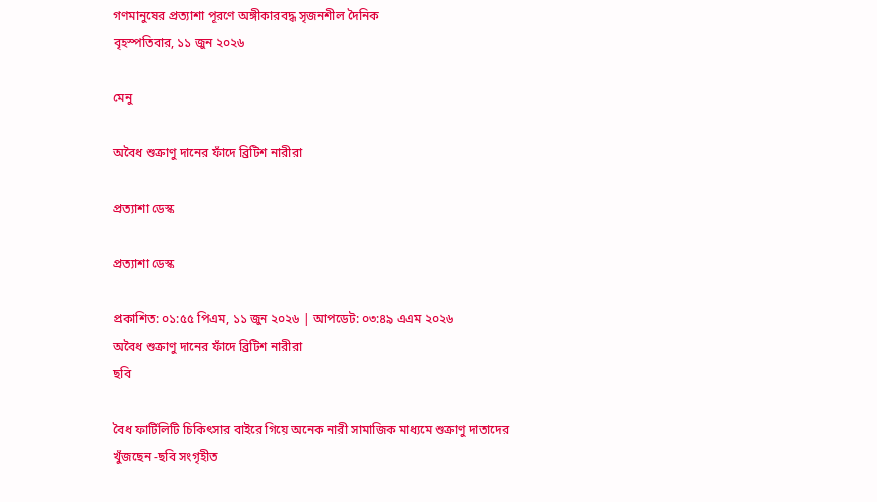গণমানুষের প্রত্যাশা পূরণে অঙ্গীকারবদ্ধ সৃজনশীল দৈনিক
বৃহস্পতিবার, ১১ জুন ২০২৬

মেনু

অবৈধ শুক্রাণু দানের ফাঁদে ব্রিটিশ নারীরা

প্রত্যাশা ডেস্ক

প্রত্যাশা ডেস্ক

প্রকাশিত: ০১:৫৫ পিএম, ১১ জুন ২০২৬ | আপডেট: ০৩:৪৯ এএম ২০২৬
অবৈধ শুক্রাণু দানের ফাঁদে ব্রিটিশ নারীরা
ছবি

বৈধ ফার্টিলিটি চিকিৎসার বাইরে গিয়ে অনেক নারী সামাজিক মাধ্যমে শুক্রাণু দাতাদের খুঁজছেন -ছবি সংগৃহীত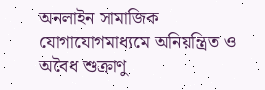অনলাইন সামাজিক যোগাযোগমাধ্যমে অনিয়ন্ত্রিত ও অবৈধ শুক্রাণু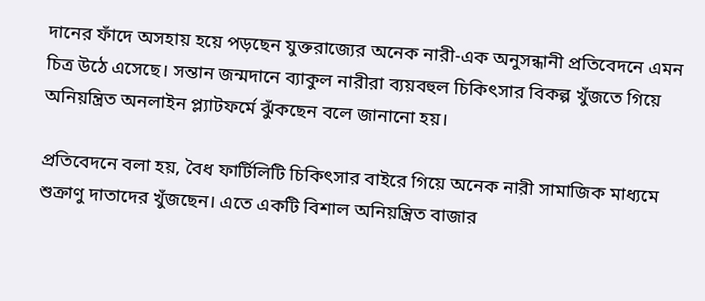দানের ফাঁদে অসহায় হয়ে পড়ছেন যুক্তরাজ্যের অনেক নারী-এক অনুসন্ধানী প্রতিবেদনে এমন চিত্র উঠে এসেছে। সন্তান জন্মদানে ব্যাকুল নারীরা ব্যয়বহুল চিকিৎসার বিকল্প খুঁজতে গিয়ে অনিয়ন্ত্রিত অনলাইন প্ল্যাটফর্মে ঝুঁকছেন বলে জানানো হয়।

প্রতিবেদনে বলা হয়, বৈধ ফার্টিলিটি চিকিৎসার বাইরে গিয়ে অনেক নারী সামাজিক মাধ্যমে শুক্রাণু দাতাদের খুঁজছেন। এতে একটি বিশাল অনিয়ন্ত্রিত বাজার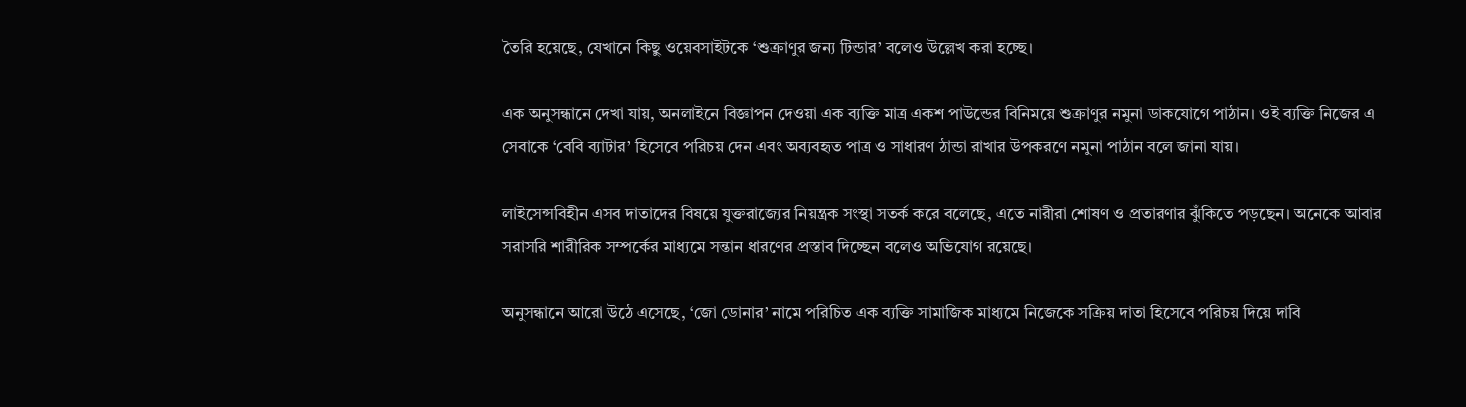তৈরি হয়েছে, যেখানে কিছু ওয়েবসাইটকে ‘শুক্রাণুর জন্য টিন্ডার’ বলেও উল্লেখ করা হচ্ছে।

এক অনুসন্ধানে দেখা যায়, অনলাইনে বিজ্ঞাপন দেওয়া এক ব্যক্তি মাত্র একশ পাউন্ডের বিনিময়ে শুক্রাণুর নমুনা ডাকযোগে পাঠান। ওই ব্যক্তি নিজের এ সেবাকে ‘বেবি ব্যাটার’ হিসেবে পরিচয় দেন এবং অব্যবহৃত পাত্র ও সাধারণ ঠান্ডা রাখার উপকরণে নমুনা পাঠান বলে জানা যায়।

লাইসেন্সবিহীন এসব দাতাদের বিষয়ে যুক্তরাজ্যের নিয়ন্ত্রক সংস্থা সতর্ক করে বলেছে, এতে নারীরা শোষণ ও প্রতারণার ঝুঁকিতে পড়ছেন। অনেকে আবার সরাসরি শারীরিক সম্পর্কের মাধ্যমে সন্তান ধারণের প্রস্তাব দিচ্ছেন বলেও অভিযোগ রয়েছে।

অনুসন্ধানে আরো উঠে এসেছে, ‘জো ডোনার’ নামে পরিচিত এক ব্যক্তি সামাজিক মাধ্যমে নিজেকে সক্রিয় দাতা হিসেবে পরিচয় দিয়ে দাবি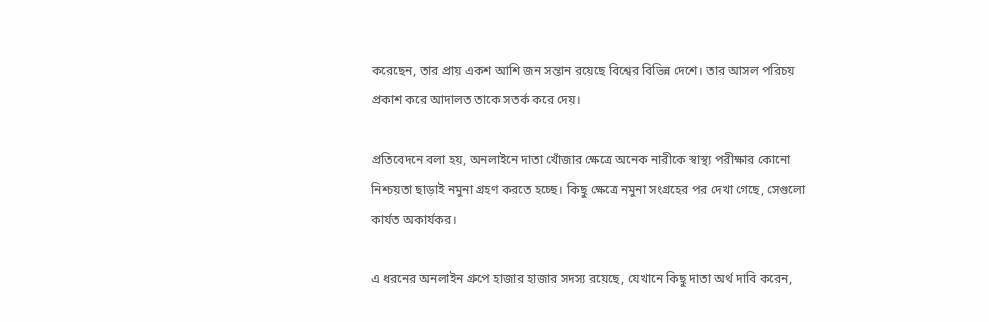করেছেন, তার প্রায় একশ আশি জন সন্তান রয়েছে বিশ্বের বিভিন্ন দেশে। তার আসল পরিচয় প্রকাশ করে আদালত তাকে সতর্ক করে দেয়।

প্রতিবেদনে বলা হয়, অনলাইনে দাতা খোঁজার ক্ষেত্রে অনেক নারীকে স্বাস্থ্য পরীক্ষার কোনো নিশ্চয়তা ছাড়াই নমুনা গ্রহণ করতে হচ্ছে। কিছু ক্ষেত্রে নমুনা সংগ্রহের পর দেখা গেছে, সেগুলো কার্যত অকার্যকর।

এ ধরনের অনলাইন গ্রুপে হাজার হাজার সদস্য রয়েছে, যেখানে কিছু দাতা অর্থ দাবি করেন,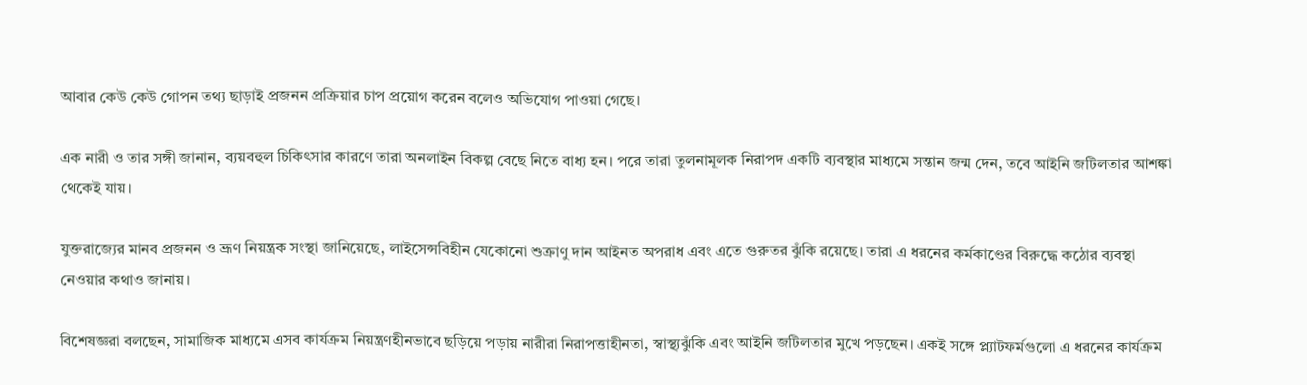আবার কেউ কেউ গোপন তথ্য ছাড়াই প্রজনন প্রক্রিয়ার চাপ প্রয়োগ করেন বলেও অভিযোগ পাওয়া গেছে।

এক নারী ও তার সঙ্গী জানান, ব্যয়বহুল চিকিৎসার কারণে তারা অনলাইন বিকল্প বেছে নিতে বাধ্য হন। পরে তারা তুলনামূলক নিরাপদ একটি ব্যবস্থার মাধ্যমে সন্তান জন্ম দেন, তবে আইনি জটিলতার আশঙ্কা থেকেই যায়।

যুক্তরাজ্যের মানব প্রজনন ও ভ্রূণ নিয়ন্ত্রক সংস্থা জানিয়েছে, লাইসেন্সবিহীন যেকোনো শুক্রাণু দান আইনত অপরাধ এবং এতে গুরুতর ঝুঁকি রয়েছে। তারা এ ধরনের কর্মকাণ্ডের বিরুদ্ধে কঠোর ব্যবস্থা নেওয়ার কথাও জানায়।

বিশেষজ্ঞরা বলছেন, সামাজিক মাধ্যমে এসব কার্যক্রম নিয়ন্ত্রণহীনভাবে ছড়িয়ে পড়ায় নারীরা নিরাপত্তাহীনতা, স্বাস্থ্যঝুঁকি এবং আইনি জটিলতার মুখে পড়ছেন। একই সঙ্গে প্ল্যাটফর্মগুলো এ ধরনের কার্যক্রম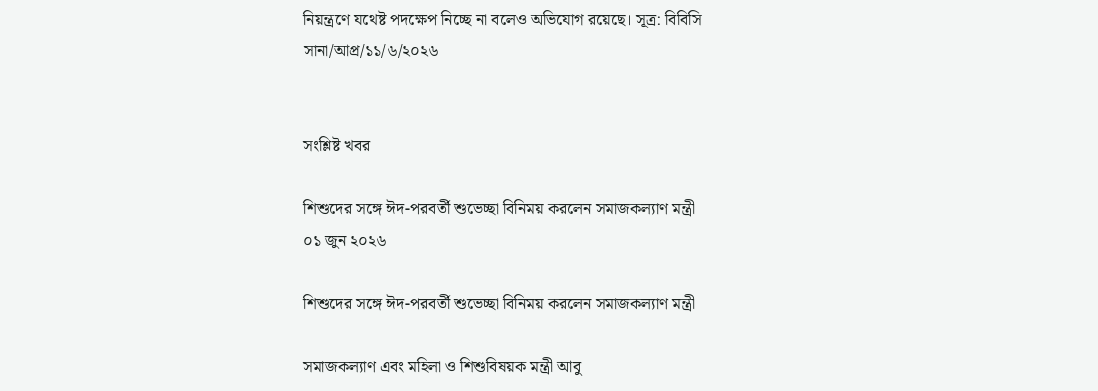নিয়ন্ত্রণে যথেষ্ট পদক্ষেপ নিচ্ছে না বলেও অভিযোগ রয়েছে। সূত্র: বিবিসি
সানা/আপ্র/১১/৬/২০২৬


সংশ্লিষ্ট খবর

শিশুদের সঙ্গে ঈদ-পরবর্তী শুভেচ্ছা বিনিময় করলেন সমাজকল্যাণ মন্ত্রী
০১ জুন ২০২৬

শিশুদের সঙ্গে ঈদ-পরবর্তী শুভেচ্ছা বিনিময় করলেন সমাজকল্যাণ মন্ত্রী

সমাজকল্যাণ এবং মহিলা ও শিশুবিষয়ক মন্ত্রী আবু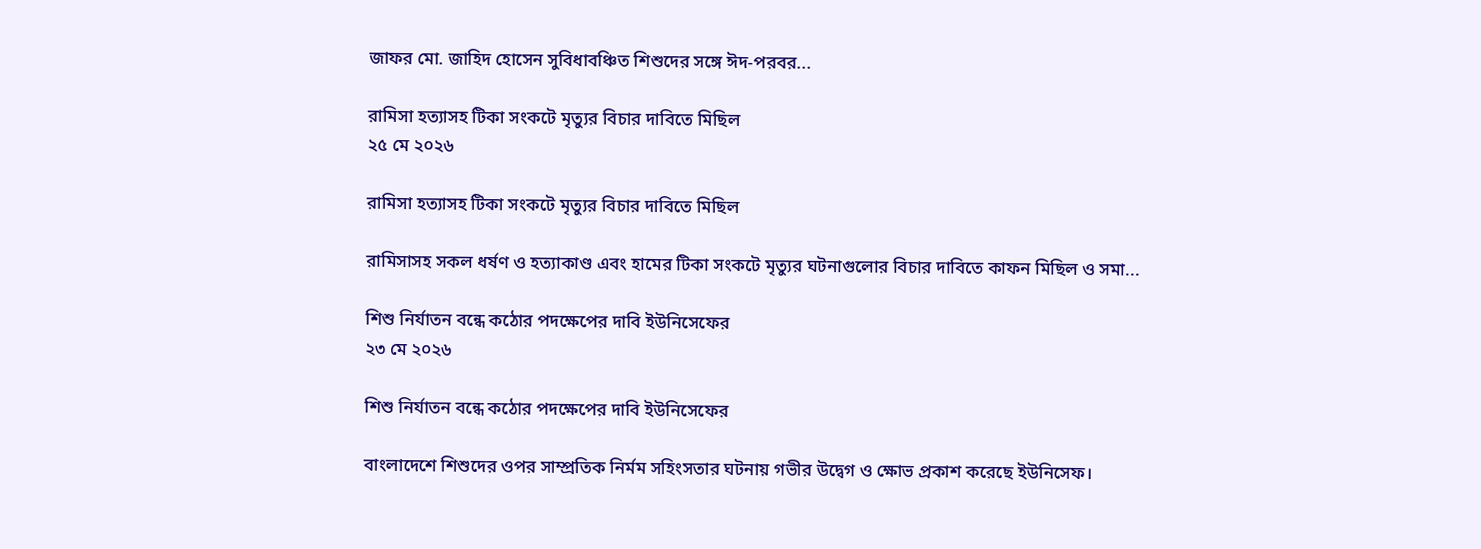জাফর মো. জাহিদ হোসেন সুবিধাবঞ্চিত শিশুদের সঙ্গে ঈদ-পরবর...

রামিসা হত্যাসহ টিকা সংকটে মৃত্যুর বিচার দাবিতে মিছিল
২৫ মে ২০২৬

রামিসা হত্যাসহ টিকা সংকটে মৃত্যুর বিচার দাবিতে মিছিল

রামিসাসহ সকল ধর্ষণ ও হত্যাকাণ্ড এবং হামের টিকা সংকটে মৃত্যুর ঘটনাগুলোর বিচার দাবিতে কাফন মিছিল ও সমা...

শিশু নির্যাতন বন্ধে কঠোর পদক্ষেপের দাবি ইউনিসেফের
২৩ মে ২০২৬

শিশু নির্যাতন বন্ধে কঠোর পদক্ষেপের দাবি ইউনিসেফের

বাংলাদেশে শিশুদের ওপর সাম্প্রতিক নির্মম সহিংসতার ঘটনায় গভীর উদ্বেগ ও ক্ষোভ প্রকাশ করেছে ইউনিসেফ।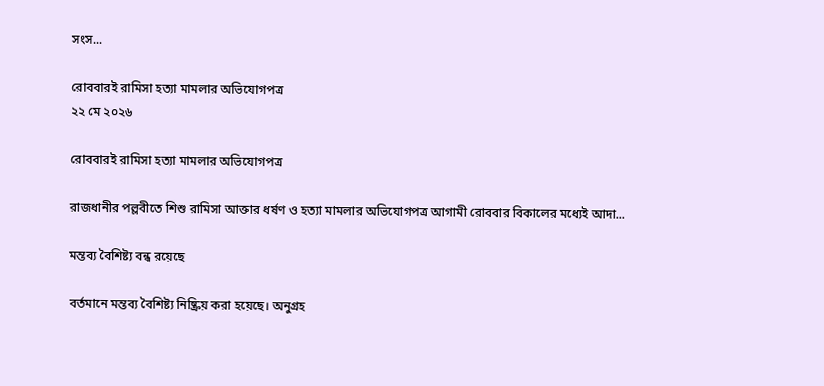সংস...

রোববারই রামিসা হত্যা মামলার অভিযোগপত্র
২২ মে ২০২৬

রোববারই রামিসা হত্যা মামলার অভিযোগপত্র

রাজধানীর পল্লবীতে শিশু রামিসা আক্তার ধর্ষণ ও হত্যা মামলার অভিযোগপত্র আগামী রোববার বিকালের মধ্যেই আদা...

মন্তব্য বৈশিষ্ট্য বন্ধ রয়েছে

বর্তমানে মন্তব্য বৈশিষ্ট্য নিষ্ক্রিয় করা হয়েছে। অনুগ্রহ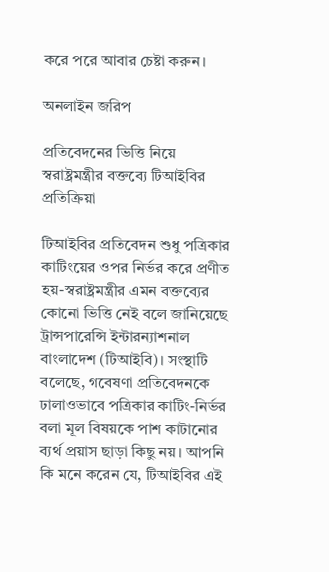করে পরে আবার চেষ্টা করুন।

অনলাইন জরিপ

প্রতিবেদনের ভিত্তি নিয়ে স্বরাষ্ট্রমন্ত্রীর বক্তব্যে টিআইবির প্রতিক্রিয়া

টিআইবির প্রতিবেদন শুধু পত্রিকার কাটিংয়ের ওপর নির্ভর করে প্রণীত হয়-স্বরাষ্ট্রমন্ত্রীর এমন বক্তব্যের কোনো ভিত্তি নেই বলে জানিয়েছে ট্রান্সপারেন্সি ইন্টারন্যাশনাল বাংলাদেশ (টিআইবি)। সংস্থাটি বলেছে, গবেষণা প্রতিবেদনকে ঢালাওভাবে পত্রিকার কাটিং-নির্ভর বলা মূল বিষয়কে পাশ কাটানোর ব্যর্থ প্রয়াস ছাড়া কিছু নয়। আপনি কি মনে করেন যে, টিআইবির এই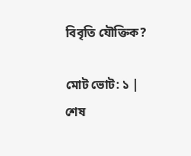বিবৃতি যৌক্তিক?

মোট ভোট: ১ | শেষ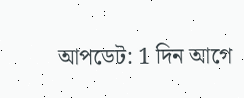আপডেট: 1 দিন আগে